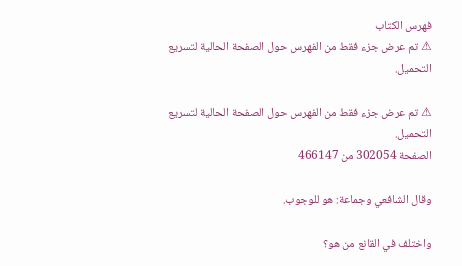فهرس الكتاب
⚠ تم عرض جزء فقط من الفهرس حول الصفحة الحالية لتسريع التحميل.

⚠ تم عرض جزء فقط من الفهرس حول الصفحة الحالية لتسريع التحميل.
الصفحة 302054 من 466147

وقال الشافعي وجماعة: هو للوجوب.

واختلف في القانع من هو؟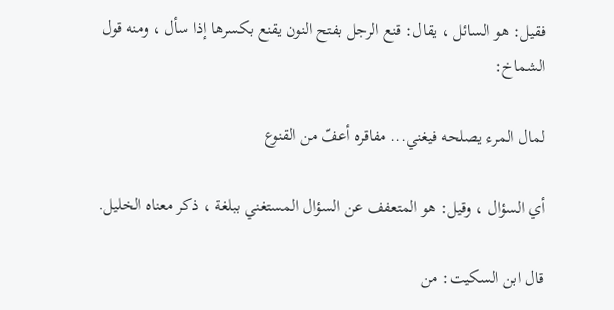فقيل: هو السائل ، يقال: قنع الرجل بفتح النون يقنع بكسرها إذا سأل ، ومنه قول الشماخ:

لمال المرء يصلحه فيغني... مفاقره أعفّ من القنوع

أي السؤال ، وقيل: هو المتعفف عن السؤال المستغني ببلغة ، ذكر معناه الخليل.

قال ابن السكيت: من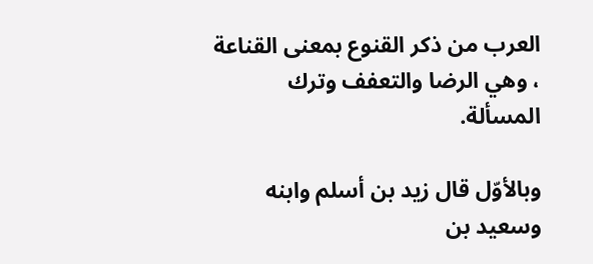العرب من ذكر القنوع بمعنى القناعة ، وهي الرضا والتعفف وترك المسألة.

وبالأوّل قال زيد بن أسلم وابنه وسعيد بن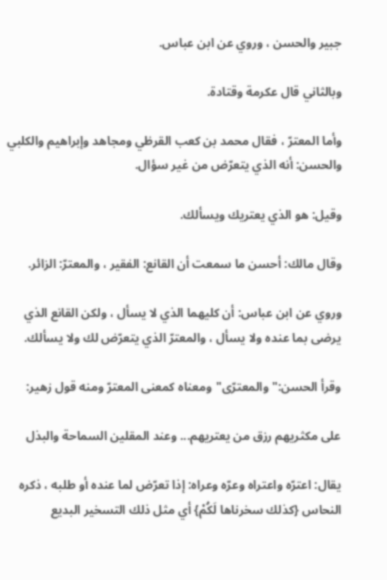جبير والحسن ، وروي عن ابن عباس.

وبالثاني قال عكرمة وقتادة.

وأما المعترّ ، فقال محمد بن كعب القرظي ومجاهد وإبراهيم والكلبي والحسن: أنه الذي يتعرّض من غير سؤال.

وقيل: هو الذي يعتريك ويسألك.

وقال مالك: أحسن ما سمعت أن القانع: الفقير ، والمعترّ: الزائر.

وروي عن ابن عباس: أن كليهما الذي لا يسأل ، ولكن القانع الذي يرضى بما عنده ولا يسأل ، والمعترّ الذي يتعرّض لك ولا يسألك.

وقرأ الحسن:"والمعترّى"ومعناه كمعنى المعترّ ومنه قول زهير:

على مكثريهم رزق من يعتريهم... وعند المقلين السماحة والبذل

يقال: اعترّه واعتراه وعرّه وعراه: إذا تعرّض لما عنده أو طلبه ، ذكره النحاس {كذلك سخرناها لَكُمْ} أي مثل ذلك التسخير البديع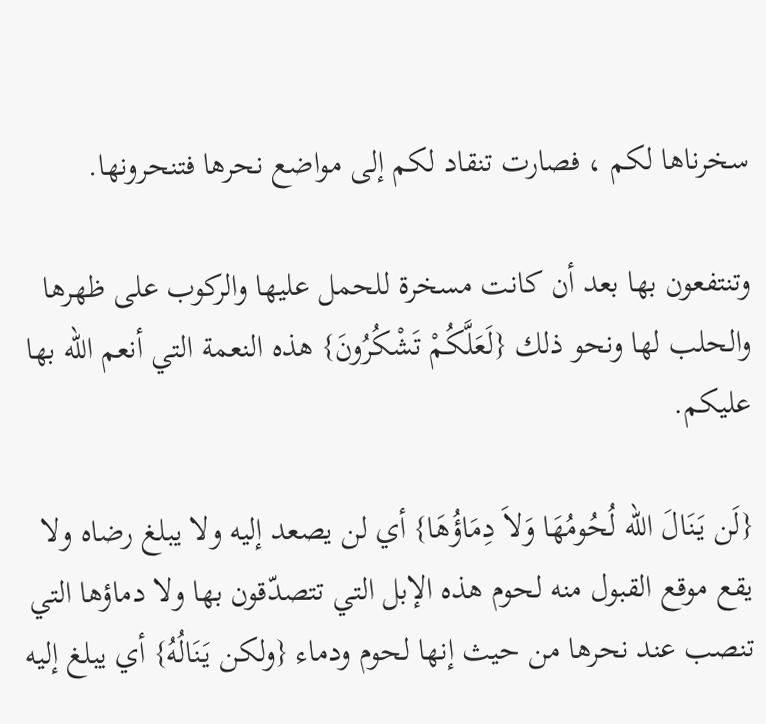سخرناها لكم ، فصارت تنقاد لكم إلى مواضع نحرها فتنحرونها.

وتنتفعون بها بعد أن كانت مسخرة للحمل عليها والركوب على ظهرها والحلب لها ونحو ذلك {لَعَلَّكُمْ تَشْكُرُونَ} هذه النعمة التي أنعم الله بها عليكم.

{لَن يَنَالَ الله لُحُومُهَا وَلاَ دِمَاؤُهَا} أي لن يصعد إليه ولا يبلغ رضاه ولا يقع موقع القبول منه لحوم هذه الإبل التي تتصدّقون بها ولا دماؤها التي تنصب عند نحرها من حيث إنها لحوم ودماء {ولكن يَنَالُهُ} أي يبلغ إليه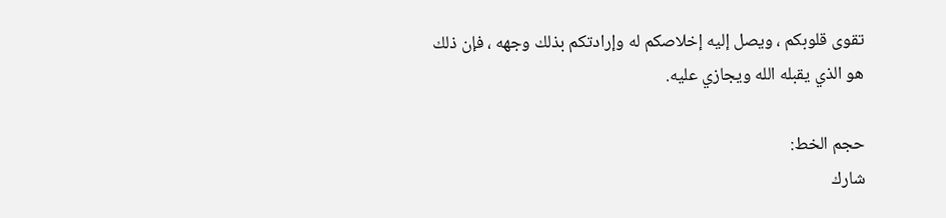تقوى قلوبكم ، ويصل إليه إخلاصكم له وإرادتكم بذلك وجهه ، فإن ذلك هو الذي يقبله الله ويجازي عليه.

حجم الخط:
شارك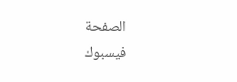الصفحة
فيسبوك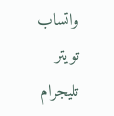واتساب تويتر تليجرام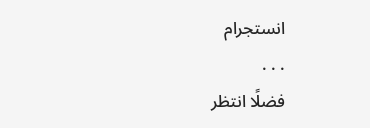انستجرام
. . .
فضلًا انتظر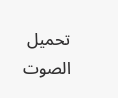تحميل الصوت